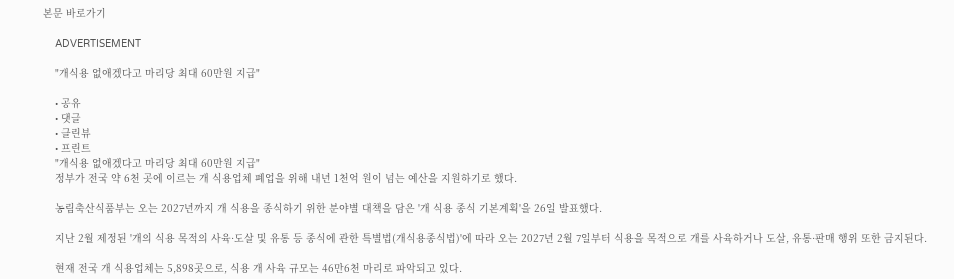본문 바로가기

    ADVERTISEMENT

    "개식용 없애겠다고 마리당 최대 60만원 지급"

    • 공유
    • 댓글
    • 클린뷰
    • 프린트
    "개식용 없애겠다고 마리당 최대 60만원 지급"
    정부가 전국 약 6천 곳에 이르는 개 식용업체 폐업을 위해 내년 1천억 원이 넘는 예산을 지원하기로 했다.

    농림축산식품부는 오는 2027년까지 개 식용을 종식하기 위한 분야별 대책을 담은 '개 식용 종식 기본계획'을 26일 발표했다.

    지난 2월 제정된 '개의 식용 목적의 사육·도살 및 유통 등 종식에 관한 특별법(개식용종식법)'에 따라 오는 2027년 2월 7일부터 식용을 목적으로 개를 사육하거나 도살, 유통·판매 행위 또한 금지된다.

    현재 전국 개 식용업체는 5,898곳으로, 식용 개 사육 규모는 46만6천 마리로 파악되고 있다.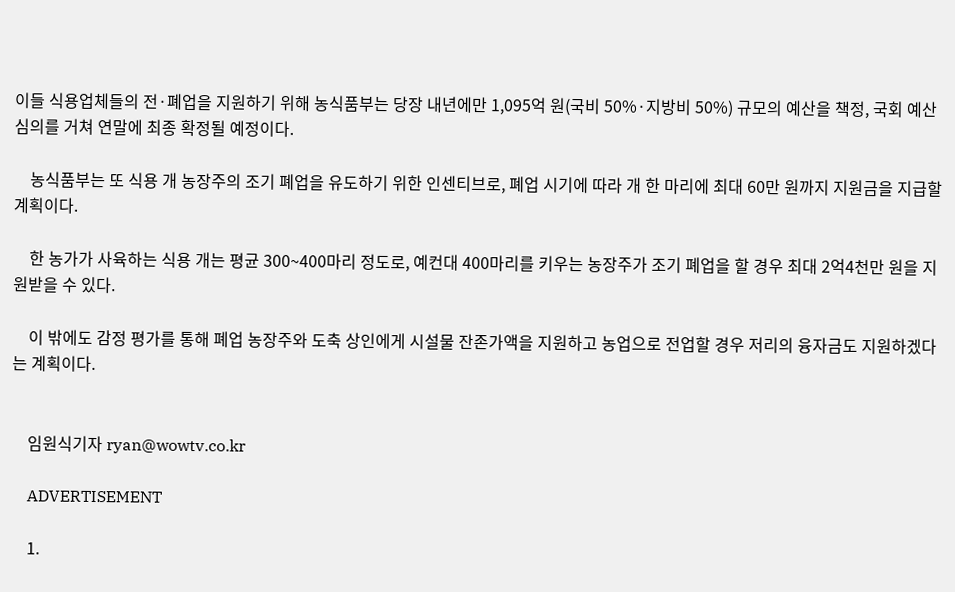이들 식용업체들의 전·폐업을 지원하기 위해 농식품부는 당장 내년에만 1,095억 원(국비 50%·지방비 50%) 규모의 예산을 책정, 국회 예산 심의를 거쳐 연말에 최종 확정될 예정이다.

    농식품부는 또 식용 개 농장주의 조기 폐업을 유도하기 위한 인센티브로, 폐업 시기에 따라 개 한 마리에 최대 60만 원까지 지원금을 지급할 계획이다.

    한 농가가 사육하는 식용 개는 평균 300~400마리 정도로, 예컨대 400마리를 키우는 농장주가 조기 폐업을 할 경우 최대 2억4천만 원을 지원받을 수 있다.

    이 밖에도 감정 평가를 통해 폐업 농장주와 도축 상인에게 시설물 잔존가액을 지원하고 농업으로 전업할 경우 저리의 융자금도 지원하겠다는 계획이다.


    임원식기자 ryan@wowtv.co.kr

    ADVERTISEMENT

    1.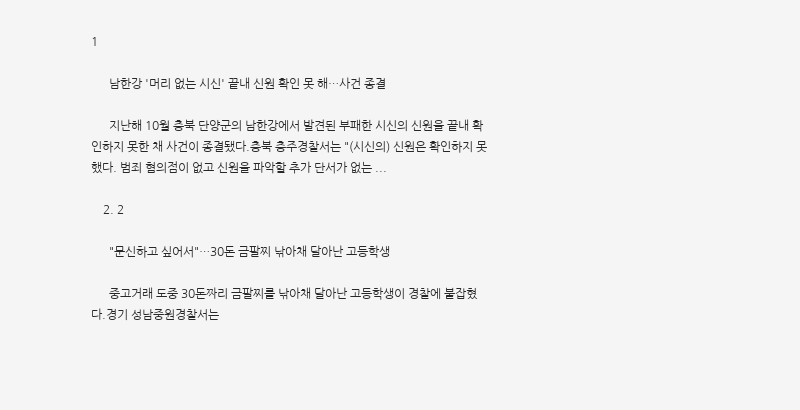1

      남한강 '머리 없는 시신' 끝내 신원 확인 못 해…사건 종결

      지난해 10월 충북 단양군의 남한강에서 발견된 부패한 시신의 신원을 끝내 확인하지 못한 채 사건이 종결됐다.충북 충주경찰서는 "(시신의) 신원은 확인하지 못했다. 범죄 혐의점이 없고 신원을 파악할 추가 단서가 없는 ...

    2. 2

      "문신하고 싶어서"…30돈 금팔찌 낚아채 달아난 고등학생

      중고거래 도중 30돈짜리 금팔찌를 낚아채 달아난 고등학생이 경찰에 붙잡혔다.경기 성남중원경찰서는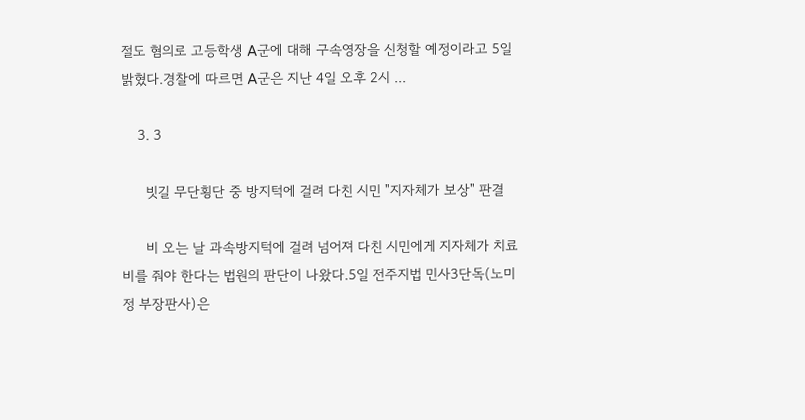절도 혐의로 고등학생 A군에 대해 구속영장을 신청할 예정이라고 5일 밝혔다.경찰에 따르면 A군은 지난 4일 오후 2시 ...

    3. 3

      빗길 무단횡단 중 방지턱에 걸려 다친 시민 "지자체가 보상" 판결

      비 오는 날 과속방지턱에 걸려 넘어져 다친 시민에게 지자체가 치료비를 줘야 한다는 법원의 판단이 나왔다.5일 전주지법 민사3단독(노미정 부장판사)은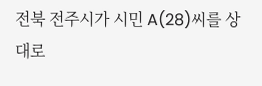전북 전주시가 시민 A(28)씨를 상대로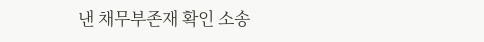낸 채무부존재 확인 소송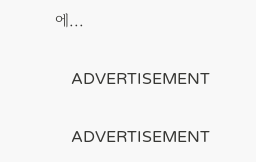에...

    ADVERTISEMENT

    ADVERTISEMENT